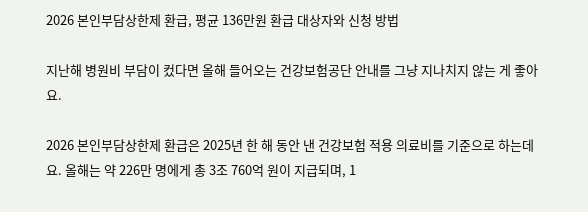2026 본인부담상한제 환급, 평균 136만원 환급 대상자와 신청 방법

지난해 병원비 부담이 컸다면 올해 들어오는 건강보험공단 안내를 그냥 지나치지 않는 게 좋아요.

2026 본인부담상한제 환급은 2025년 한 해 동안 낸 건강보험 적용 의료비를 기준으로 하는데요. 올해는 약 226만 명에게 총 3조 760억 원이 지급되며, 1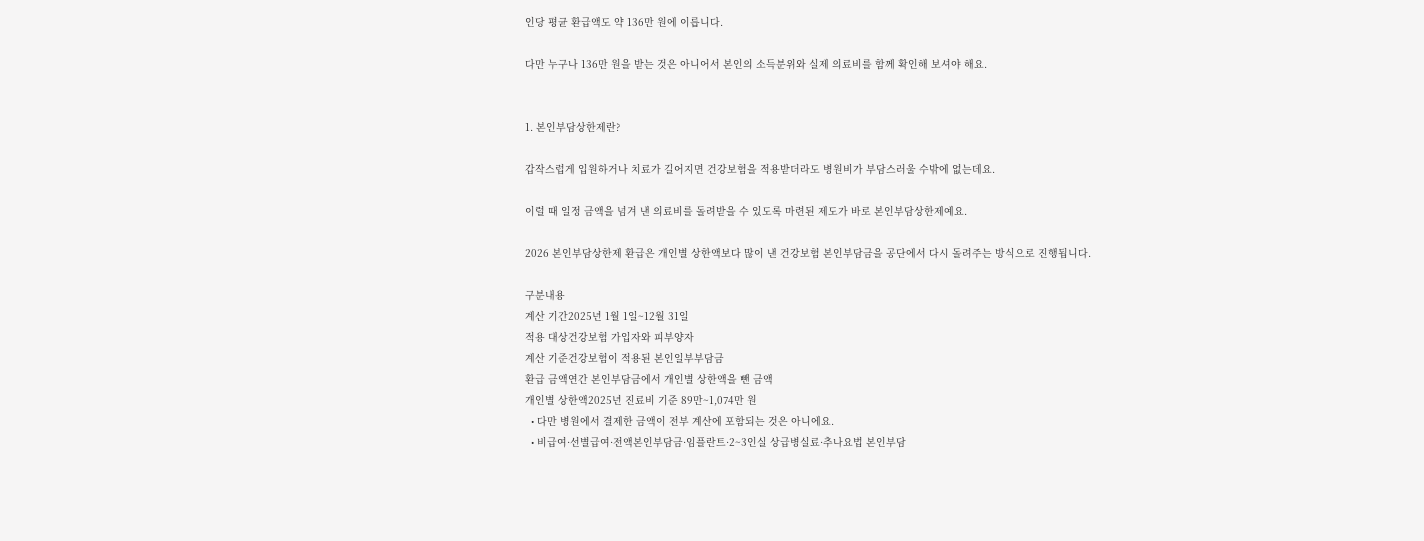인당 평균 환급액도 약 136만 원에 이릅니다.

다만 누구나 136만 원을 받는 것은 아니어서 본인의 소득분위와 실제 의료비를 함께 확인해 보셔야 해요.


1. 본인부담상한제란?

갑작스럽게 입원하거나 치료가 길어지면 건강보험을 적용받더라도 병원비가 부담스러울 수밖에 없는데요.

이럴 때 일정 금액을 넘겨 낸 의료비를 돌려받을 수 있도록 마련된 제도가 바로 본인부담상한제예요.

2026 본인부담상한제 환급은 개인별 상한액보다 많이 낸 건강보험 본인부담금을 공단에서 다시 돌려주는 방식으로 진행됩니다.

구분내용
계산 기간2025년 1월 1일~12월 31일
적용 대상건강보험 가입자와 피부양자
계산 기준건강보험이 적용된 본인일부부담금
환급 금액연간 본인부담금에서 개인별 상한액을 뺀 금액
개인별 상한액2025년 진료비 기준 89만~1,074만 원
  • 다만 병원에서 결제한 금액이 전부 계산에 포함되는 것은 아니에요.
  • 비급여·선별급여·전액본인부담금·임플란트·2~3인실 상급병실료·추나요법 본인부담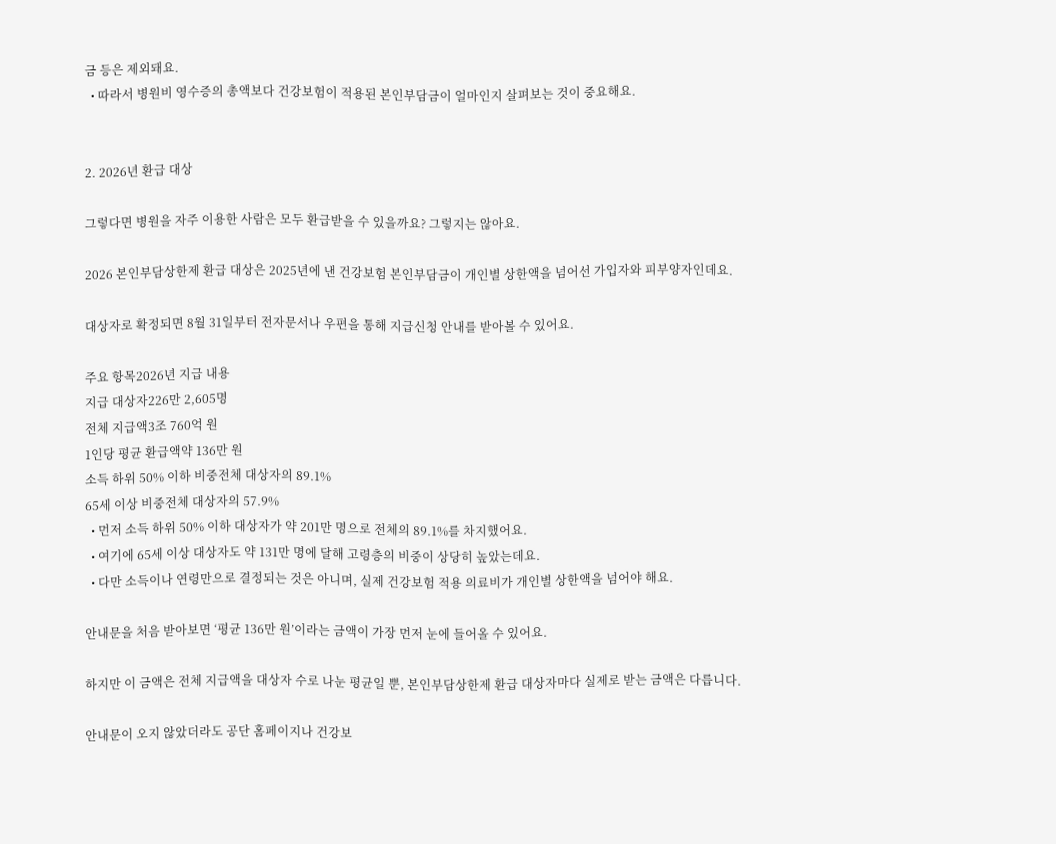금 등은 제외돼요.
  • 따라서 병원비 영수증의 총액보다 건강보험이 적용된 본인부담금이 얼마인지 살펴보는 것이 중요해요.


2. 2026년 환급 대상

그렇다면 병원을 자주 이용한 사람은 모두 환급받을 수 있을까요? 그렇지는 않아요.

2026 본인부담상한제 환급 대상은 2025년에 낸 건강보험 본인부담금이 개인별 상한액을 넘어선 가입자와 피부양자인데요.

대상자로 확정되면 8월 31일부터 전자문서나 우편을 통해 지급신청 안내를 받아볼 수 있어요.

주요 항목2026년 지급 내용
지급 대상자226만 2,605명
전체 지급액3조 760억 원
1인당 평균 환급액약 136만 원
소득 하위 50% 이하 비중전체 대상자의 89.1%
65세 이상 비중전체 대상자의 57.9%
  • 먼저 소득 하위 50% 이하 대상자가 약 201만 명으로 전체의 89.1%를 차지했어요.
  • 여기에 65세 이상 대상자도 약 131만 명에 달해 고령층의 비중이 상당히 높았는데요.
  • 다만 소득이나 연령만으로 결정되는 것은 아니며, 실제 건강보험 적용 의료비가 개인별 상한액을 넘어야 해요.

안내문을 처음 받아보면 ‘평균 136만 원’이라는 금액이 가장 먼저 눈에 들어올 수 있어요.

하지만 이 금액은 전체 지급액을 대상자 수로 나눈 평균일 뿐, 본인부담상한제 환급 대상자마다 실제로 받는 금액은 다릅니다.

안내문이 오지 않았더라도 공단 홈페이지나 건강보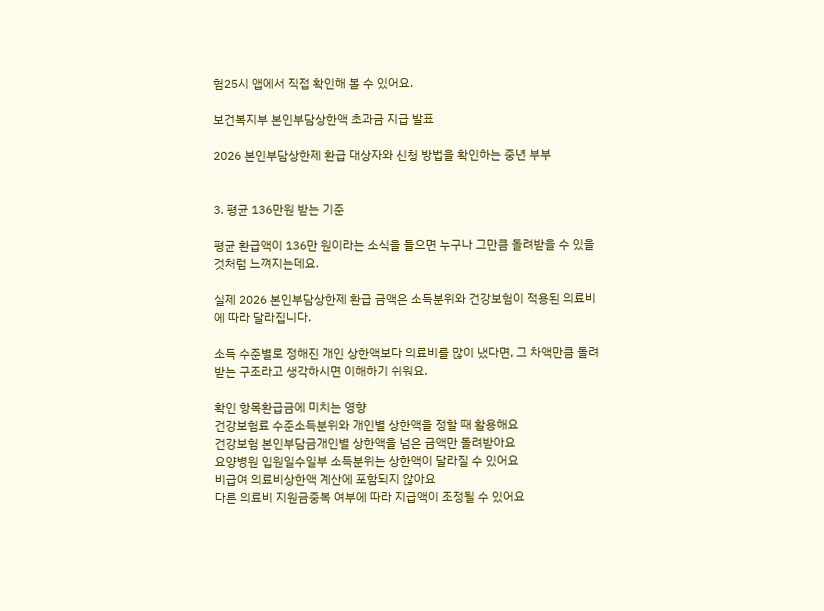험25시 앱에서 직접 확인해 볼 수 있어요.

보건복지부 본인부담상한액 초과금 지급 발표

2026 본인부담상한제 환급 대상자와 신청 방법을 확인하는 중년 부부


3. 평균 136만원 받는 기준

평균 환급액이 136만 원이라는 소식을 들으면 누구나 그만큼 돌려받을 수 있을 것처럼 느껴지는데요.

실제 2026 본인부담상한제 환급 금액은 소득분위와 건강보험이 적용된 의료비에 따라 달라집니다.

소득 수준별로 정해진 개인 상한액보다 의료비를 많이 냈다면, 그 차액만큼 돌려받는 구조라고 생각하시면 이해하기 쉬워요.

확인 항목환급금에 미치는 영향
건강보험료 수준소득분위와 개인별 상한액을 정할 때 활용해요
건강보험 본인부담금개인별 상한액을 넘은 금액만 돌려받아요
요양병원 입원일수일부 소득분위는 상한액이 달라질 수 있어요
비급여 의료비상한액 계산에 포함되지 않아요
다른 의료비 지원금중복 여부에 따라 지급액이 조정될 수 있어요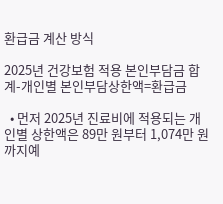환급금 계산 방식

2025년 건강보험 적용 본인부담금 합계-개인별 본인부담상한액=환급금

  • 먼저 2025년 진료비에 적용되는 개인별 상한액은 89만 원부터 1,074만 원까지예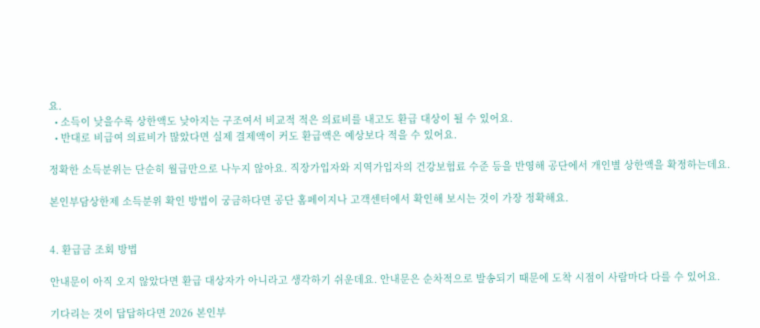요.
  • 소득이 낮을수록 상한액도 낮아지는 구조여서 비교적 적은 의료비를 내고도 환급 대상이 될 수 있어요.
  • 반대로 비급여 의료비가 많았다면 실제 결제액이 커도 환급액은 예상보다 적을 수 있어요.

정확한 소득분위는 단순히 월급만으로 나누지 않아요. 직장가입자와 지역가입자의 건강보험료 수준 등을 반영해 공단에서 개인별 상한액을 확정하는데요.

본인부담상한제 소득분위 확인 방법이 궁금하다면 공단 홈페이지나 고객센터에서 확인해 보시는 것이 가장 정확해요.


4. 환급금 조회 방법

안내문이 아직 오지 않았다면 환급 대상자가 아니라고 생각하기 쉬운데요. 안내문은 순차적으로 발송되기 때문에 도착 시점이 사람마다 다를 수 있어요.

기다리는 것이 답답하다면 2026 본인부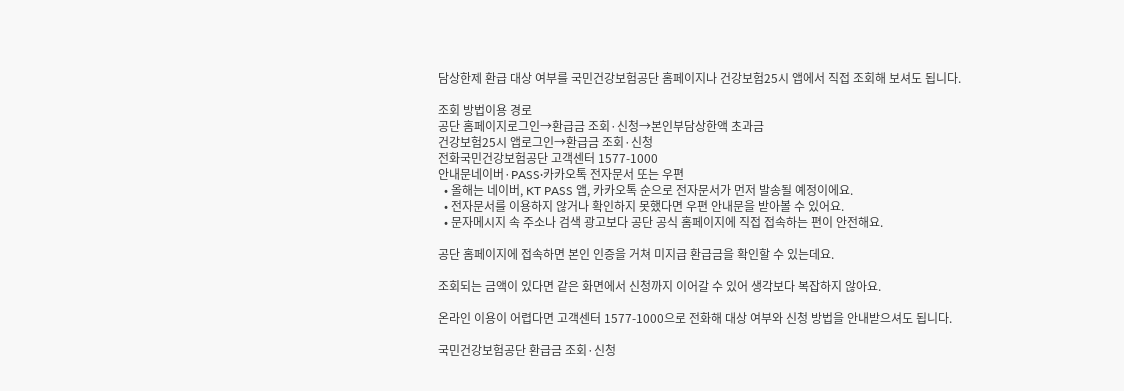담상한제 환급 대상 여부를 국민건강보험공단 홈페이지나 건강보험25시 앱에서 직접 조회해 보셔도 됩니다.

조회 방법이용 경로
공단 홈페이지로그인→환급금 조회·신청→본인부담상한액 초과금
건강보험25시 앱로그인→환급금 조회·신청
전화국민건강보험공단 고객센터 1577-1000
안내문네이버·PASS·카카오톡 전자문서 또는 우편
  • 올해는 네이버, KT PASS 앱, 카카오톡 순으로 전자문서가 먼저 발송될 예정이에요.
  • 전자문서를 이용하지 않거나 확인하지 못했다면 우편 안내문을 받아볼 수 있어요.
  • 문자메시지 속 주소나 검색 광고보다 공단 공식 홈페이지에 직접 접속하는 편이 안전해요.

공단 홈페이지에 접속하면 본인 인증을 거쳐 미지급 환급금을 확인할 수 있는데요.

조회되는 금액이 있다면 같은 화면에서 신청까지 이어갈 수 있어 생각보다 복잡하지 않아요.

온라인 이용이 어렵다면 고객센터 1577-1000으로 전화해 대상 여부와 신청 방법을 안내받으셔도 됩니다.

국민건강보험공단 환급금 조회·신청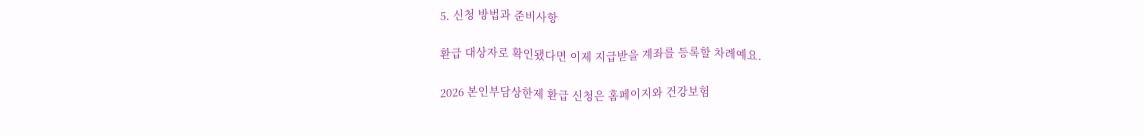5. 신청 방법과 준비사항

환급 대상자로 확인됐다면 이제 지급받을 계좌를 등록할 차례예요.

2026 본인부담상한제 환급 신청은 홈페이지와 건강보험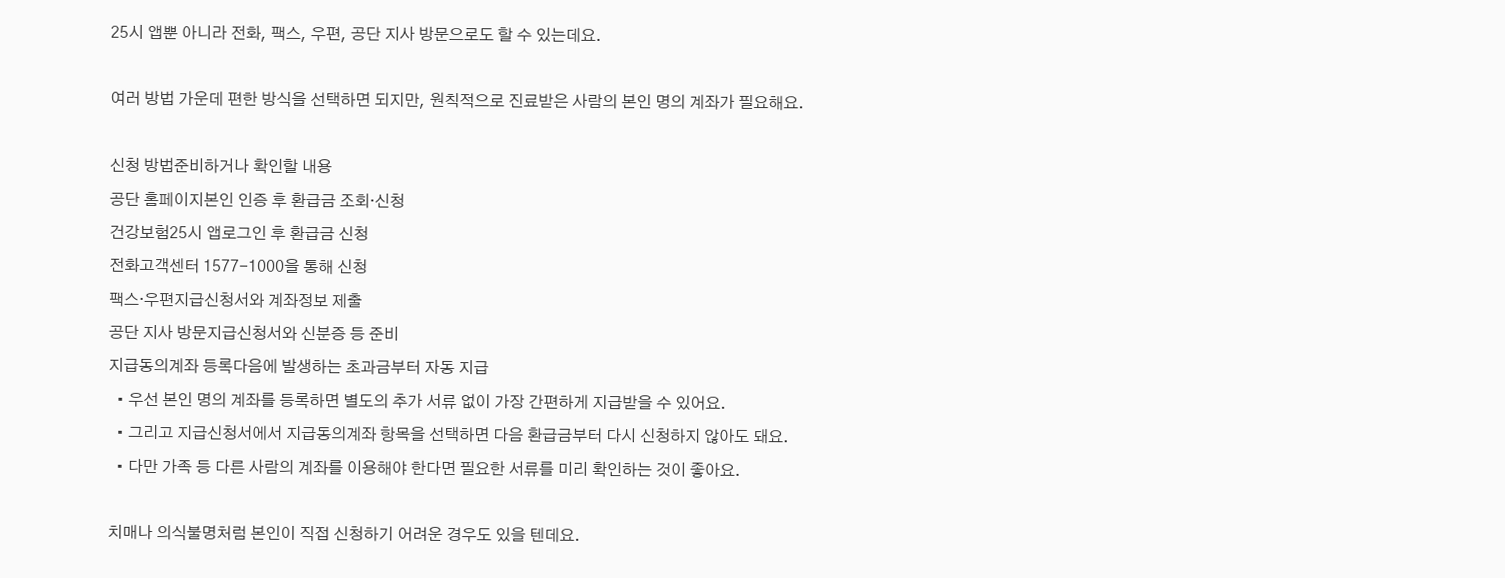25시 앱뿐 아니라 전화, 팩스, 우편, 공단 지사 방문으로도 할 수 있는데요.

여러 방법 가운데 편한 방식을 선택하면 되지만, 원칙적으로 진료받은 사람의 본인 명의 계좌가 필요해요.

신청 방법준비하거나 확인할 내용
공단 홈페이지본인 인증 후 환급금 조회·신청
건강보험25시 앱로그인 후 환급금 신청
전화고객센터 1577-1000을 통해 신청
팩스·우편지급신청서와 계좌정보 제출
공단 지사 방문지급신청서와 신분증 등 준비
지급동의계좌 등록다음에 발생하는 초과금부터 자동 지급
  • 우선 본인 명의 계좌를 등록하면 별도의 추가 서류 없이 가장 간편하게 지급받을 수 있어요.
  • 그리고 지급신청서에서 지급동의계좌 항목을 선택하면 다음 환급금부터 다시 신청하지 않아도 돼요.
  • 다만 가족 등 다른 사람의 계좌를 이용해야 한다면 필요한 서류를 미리 확인하는 것이 좋아요.

치매나 의식불명처럼 본인이 직접 신청하기 어려운 경우도 있을 텐데요.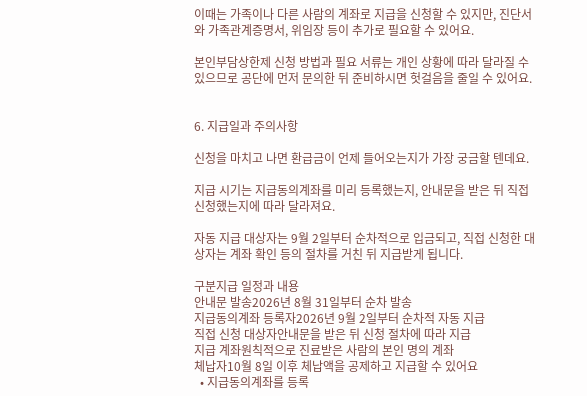이때는 가족이나 다른 사람의 계좌로 지급을 신청할 수 있지만, 진단서와 가족관계증명서, 위임장 등이 추가로 필요할 수 있어요.

본인부담상한제 신청 방법과 필요 서류는 개인 상황에 따라 달라질 수 있으므로 공단에 먼저 문의한 뒤 준비하시면 헛걸음을 줄일 수 있어요.


6. 지급일과 주의사항

신청을 마치고 나면 환급금이 언제 들어오는지가 가장 궁금할 텐데요.

지급 시기는 지급동의계좌를 미리 등록했는지, 안내문을 받은 뒤 직접 신청했는지에 따라 달라져요.

자동 지급 대상자는 9월 2일부터 순차적으로 입금되고, 직접 신청한 대상자는 계좌 확인 등의 절차를 거친 뒤 지급받게 됩니다.

구분지급 일정과 내용
안내문 발송2026년 8월 31일부터 순차 발송
지급동의계좌 등록자2026년 9월 2일부터 순차적 자동 지급
직접 신청 대상자안내문을 받은 뒤 신청 절차에 따라 지급
지급 계좌원칙적으로 진료받은 사람의 본인 명의 계좌
체납자10월 8일 이후 체납액을 공제하고 지급할 수 있어요
  • 지급동의계좌를 등록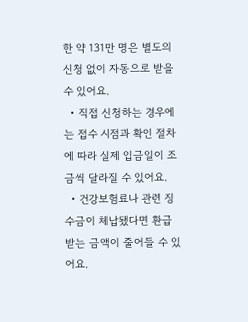한 약 131만 명은 별도의 신청 없이 자동으로 받을 수 있어요.
  • 직접 신청하는 경우에는 접수 시점과 확인 절차에 따라 실제 입금일이 조금씩 달라질 수 있어요.
  • 건강보험료나 관련 징수금이 체납됐다면 환급받는 금액이 줄어들 수 있어요.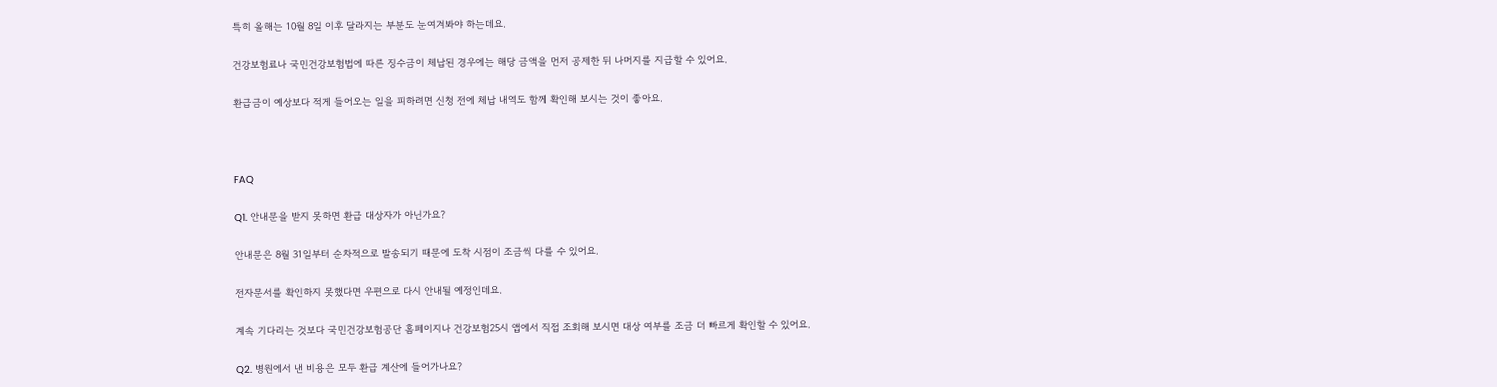특히 올해는 10월 8일 이후 달라지는 부분도 눈여겨봐야 하는데요.

건강보험료나 국민건강보험법에 따른 징수금이 체납된 경우에는 해당 금액을 먼저 공제한 뒤 나머지를 지급할 수 있어요.

환급금이 예상보다 적게 들어오는 일을 피하려면 신청 전에 체납 내역도 함께 확인해 보시는 것이 좋아요.



FAQ

Q1. 안내문을 받지 못하면 환급 대상자가 아닌가요?

안내문은 8월 31일부터 순차적으로 발송되기 때문에 도착 시점이 조금씩 다를 수 있어요.

전자문서를 확인하지 못했다면 우편으로 다시 안내될 예정인데요.

계속 기다리는 것보다 국민건강보험공단 홈페이지나 건강보험25시 앱에서 직접 조회해 보시면 대상 여부를 조금 더 빠르게 확인할 수 있어요.

Q2. 병원에서 낸 비용은 모두 환급 계산에 들어가나요?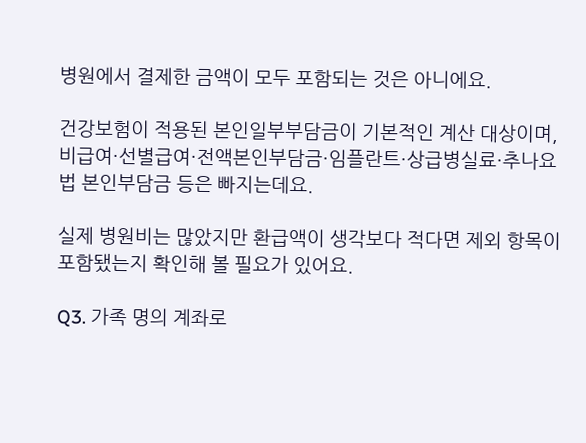병원에서 결제한 금액이 모두 포함되는 것은 아니에요.

건강보험이 적용된 본인일부부담금이 기본적인 계산 대상이며, 비급여·선별급여·전액본인부담금·임플란트·상급병실료·추나요법 본인부담금 등은 빠지는데요.

실제 병원비는 많았지만 환급액이 생각보다 적다면 제외 항목이 포함됐는지 확인해 볼 필요가 있어요.

Q3. 가족 명의 계좌로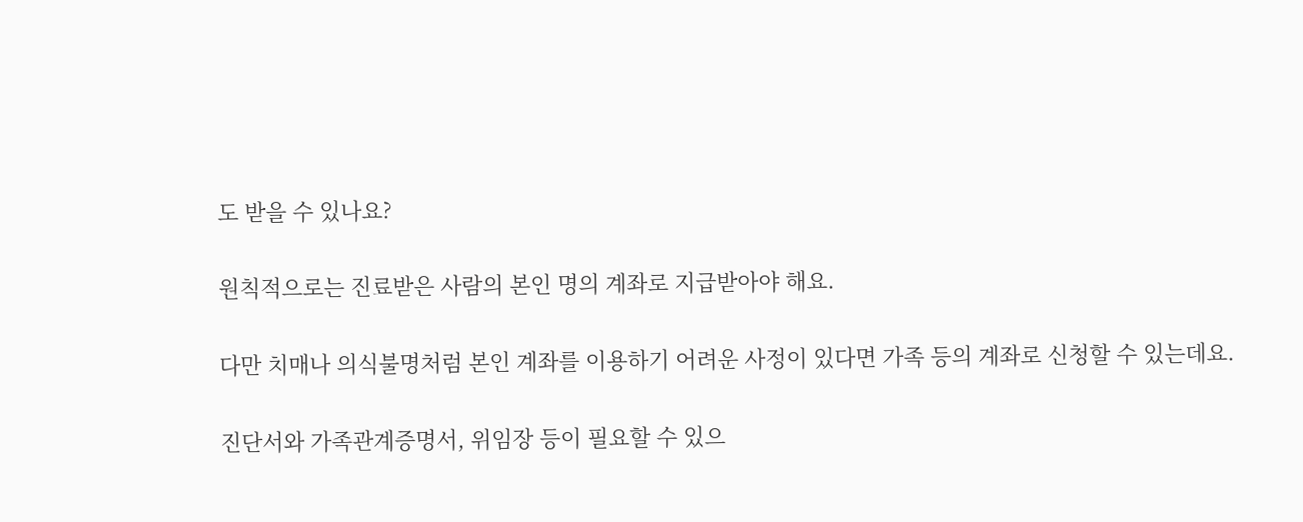도 받을 수 있나요?

원칙적으로는 진료받은 사람의 본인 명의 계좌로 지급받아야 해요.

다만 치매나 의식불명처럼 본인 계좌를 이용하기 어려운 사정이 있다면 가족 등의 계좌로 신청할 수 있는데요.

진단서와 가족관계증명서, 위임장 등이 필요할 수 있으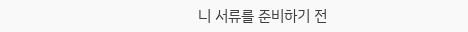니 서류를 준비하기 전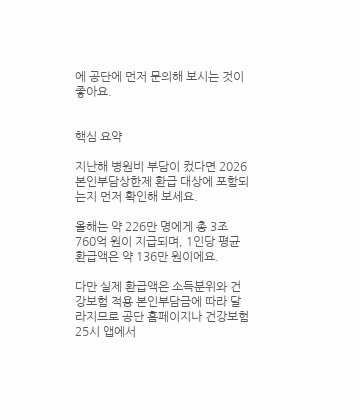에 공단에 먼저 문의해 보시는 것이 좋아요.


핵심 요약

지난해 병원비 부담이 컸다면 2026 본인부담상한제 환급 대상에 포함되는지 먼저 확인해 보세요.

올해는 약 226만 명에게 총 3조 760억 원이 지급되며, 1인당 평균 환급액은 약 136만 원이에요.

다만 실제 환급액은 소득분위와 건강보험 적용 본인부담금에 따라 달라지므로 공단 홈페이지나 건강보험25시 앱에서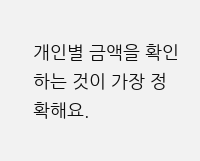개인별 금액을 확인하는 것이 가장 정확해요.